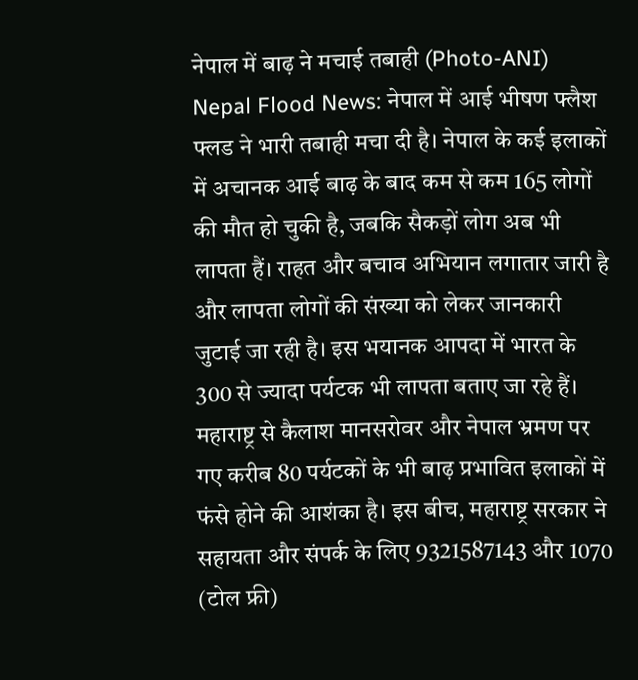नेपाल में बाढ़ ने मचाई तबाही (Photo-ANI)
Nepal Flood News: नेपाल में आई भीषण फ्लैश फ्लड ने भारी तबाही मचा दी है। नेपाल के कई इलाकों में अचानक आई बाढ़ के बाद कम से कम 165 लोगों की मौत हो चुकी है, जबकि सैकड़ों लोग अब भी लापता हैं। राहत और बचाव अभियान लगातार जारी है और लापता लोगों की संख्या को लेकर जानकारी जुटाई जा रही है। इस भयानक आपदा में भारत के 300 से ज्यादा पर्यटक भी लापता बताए जा रहे हैं। महाराष्ट्र से कैलाश मानसरोवर और नेपाल भ्रमण पर गए करीब 80 पर्यटकों के भी बाढ़ प्रभावित इलाकों में फंसे होने की आशंका है। इस बीच, महाराष्ट्र सरकार ने सहायता और संपर्क के लिए 9321587143 और 1070 (टोल फ्री)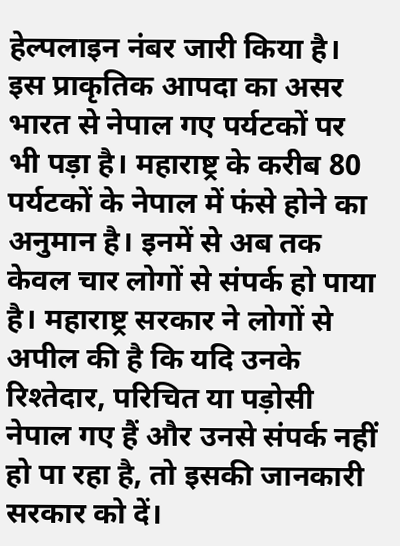हेल्पलाइन नंबर जारी किया है।
इस प्राकृतिक आपदा का असर भारत से नेपाल गए पर्यटकों पर भी पड़ा है। महाराष्ट्र के करीब 80 पर्यटकों के नेपाल में फंसे होने का अनुमान है। इनमें से अब तक केवल चार लोगों से संपर्क हो पाया है। महाराष्ट्र सरकार ने लोगों से अपील की है कि यदि उनके रिश्तेदार, परिचित या पड़ोसी नेपाल गए हैं और उनसे संपर्क नहीं हो पा रहा है, तो इसकी जानकारी सरकार को दें।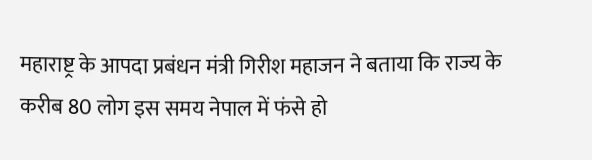महाराष्ट्र के आपदा प्रबंधन मंत्री गिरीश महाजन ने बताया कि राज्य के करीब 80 लोग इस समय नेपाल में फंसे हो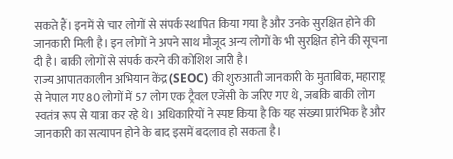सकते हैं। इनमें से चार लोगों से संपर्क स्थापित किया गया है और उनके सुरक्षित होने की जानकारी मिली है। इन लोगों ने अपने साथ मौजूद अन्य लोगों के भी सुरक्षित होने की सूचना दी है। बाकी लोगों से संपर्क करने की कोशिश जारी है।
राज्य आपातकालीन अभियान केंद्र (SEOC) की शुरुआती जानकारी के मुताबिक, महाराष्ट्र से नेपाल गए 80 लोगों में 57 लोग एक ट्रैवल एजेंसी के जरिए गए थे, जबकि बाकी लोग स्वतंत्र रूप से यात्रा कर रहे थे। अधिकारियों ने स्पष्ट किया है कि यह संख्या प्रारंभिक है और जानकारी का सत्यापन होने के बाद इसमें बदलाव हो सकता है।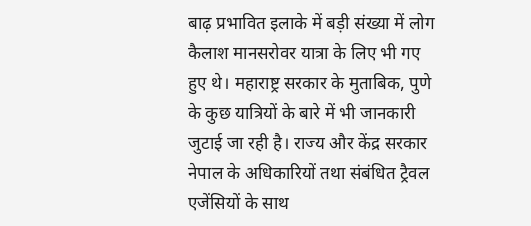बाढ़ प्रभावित इलाके में बड़ी संख्या में लोग कैलाश मानसरोवर यात्रा के लिए भी गए हुए थे। महाराष्ट्र सरकार के मुताबिक, पुणे के कुछ यात्रियों के बारे में भी जानकारी जुटाई जा रही है। राज्य और केंद्र सरकार नेपाल के अधिकारियों तथा संबंधित ट्रैवल एजेंसियों के साथ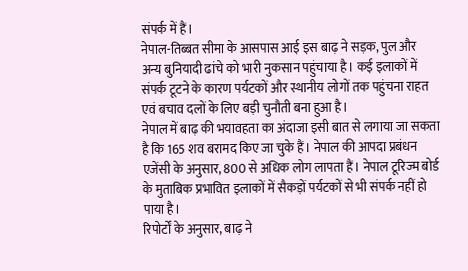संपर्क में हैं।
नेपाल-तिब्बत सीमा के आसपास आई इस बाढ़ ने सड़क, पुल और अन्य बुनियादी ढांचे को भारी नुकसान पहुंचाया है। कई इलाकों में संपर्क टूटने के कारण पर्यटकों और स्थानीय लोगों तक पहुंचना राहत एवं बचाव दलों के लिए बड़ी चुनौती बना हुआ है।
नेपाल में बाढ़ की भयावहता का अंदाजा इसी बात से लगाया जा सकता है कि 165 शव बरामद किए जा चुके हैं। नेपाल की आपदा प्रबंधन एजेंसी के अनुसार, 800 से अधिक लोग लापता हैं। नेपाल टूरिज्म बोर्ड के मुताबिक प्रभावित इलाकों में सैकड़ों पर्यटकों से भी संपर्क नहीं हो पाया है।
रिपोर्टों के अनुसार, बाढ़ ने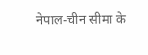नेपाल-चीन सीमा के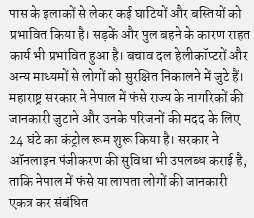पास के इलाकों से लेकर कई घाटियों और बस्तियों को प्रभावित किया है। सड़कें और पुल बहने के कारण राहत कार्य भी प्रभावित हुआ है। बचाव दल हेलीकॉप्टरों और अन्य माध्यमों से लोगों को सुरक्षित निकालने में जुटे हैं।
महाराष्ट्र सरकार ने नेपाल में फंसे राज्य के नागरिकों की जानकारी जुटाने और उनके परिजनों की मदद के लिए 24 घंटे का कंट्रोल रूम शुरू किया है। सरकार ने ऑनलाइन पंजीकरण की सुविधा भी उपलब्ध कराई है, ताकि नेपाल में फंसे या लापता लोगों की जानकारी एकत्र कर संबंधित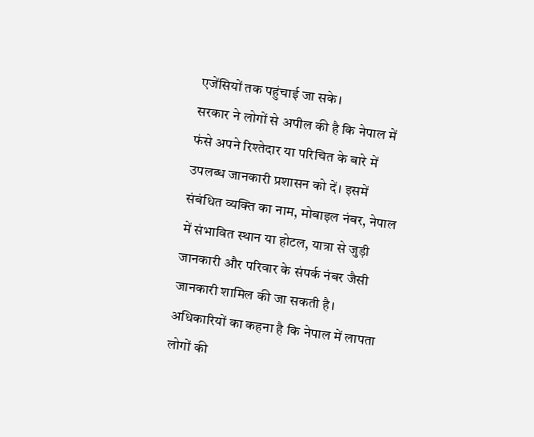एजेंसियों तक पहुंचाई जा सके।
सरकार ने लोगों से अपील की है कि नेपाल में फंसे अपने रिश्तेदार या परिचित के बारे में उपलब्ध जानकारी प्रशासन को दें। इसमें संबंधित व्यक्ति का नाम, मोबाइल नंबर, नेपाल में संभावित स्थान या होटल, यात्रा से जुड़ी जानकारी और परिवार के संपर्क नंबर जैसी जानकारी शामिल की जा सकती है।
अधिकारियों का कहना है कि नेपाल में लापता लोगों की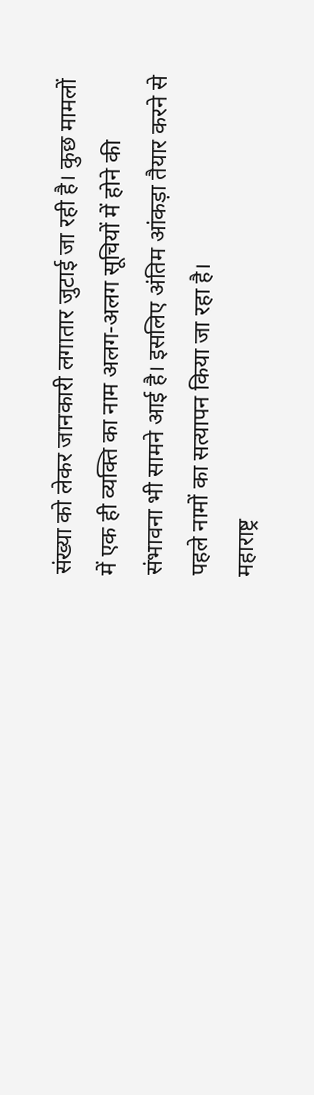संख्या को लेकर जानकारी लगातार जुटाई जा रही है। कुछ मामलों में एक ही व्यक्ति का नाम अलग-अलग सूचियों में होने की संभावना भी सामने आई है। इसलिए अंतिम आंकड़ा तैयार करने से पहले नामों का सत्यापन किया जा रहा है।
महाराष्ट्र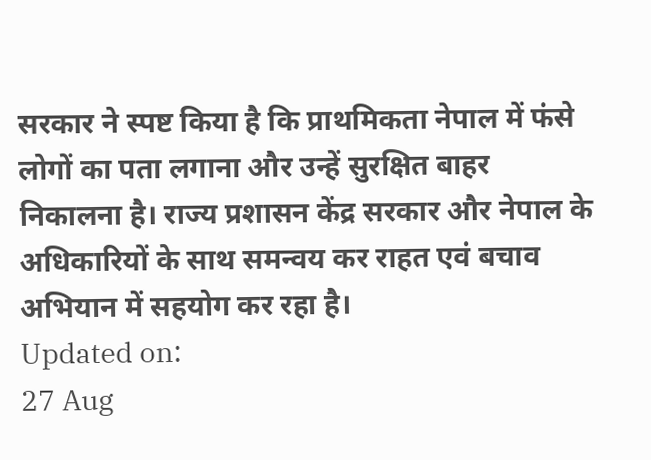सरकार ने स्पष्ट किया है कि प्राथमिकता नेपाल में फंसे लोगों का पता लगाना और उन्हें सुरक्षित बाहर निकालना है। राज्य प्रशासन केंद्र सरकार और नेपाल के अधिकारियों के साथ समन्वय कर राहत एवं बचाव अभियान में सहयोग कर रहा है।
Updated on:
27 Aug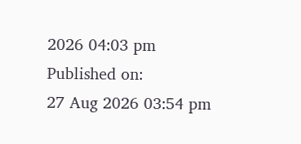2026 04:03 pm
Published on:
27 Aug 2026 03:54 pm